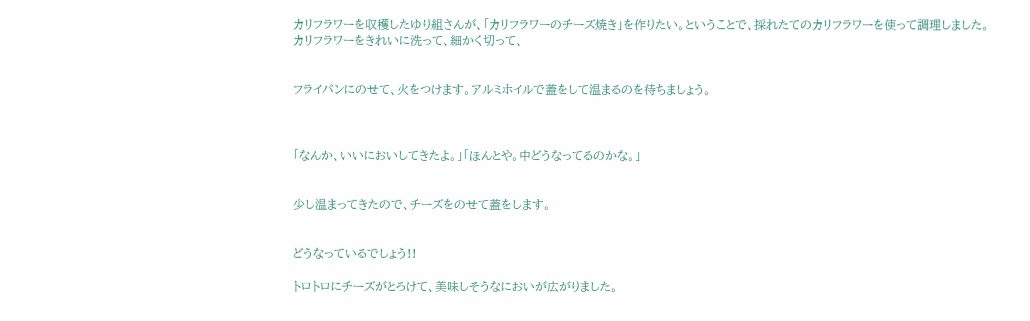カリフラワーを収穫したゆり組さんが、「カリフラワーのチーズ焼き」を作りたい。ということで、採れたてのカリフラワーを使って調理しました。
カリフラワーをきれいに洗って、細かく切って、


フライパンにのせて、火をつけます。アルミホイルで蓋をして温まるのを待ちましょう。



「なんか、いいにおいしてきたよ。」「ほんとや。中どうなってるのかな。」


少し温まってきたので、チーズをのせて蓋をします。


どうなっているでしょう!!

トロトロにチーズがとろけて、美味しそうなにおいが広がりました。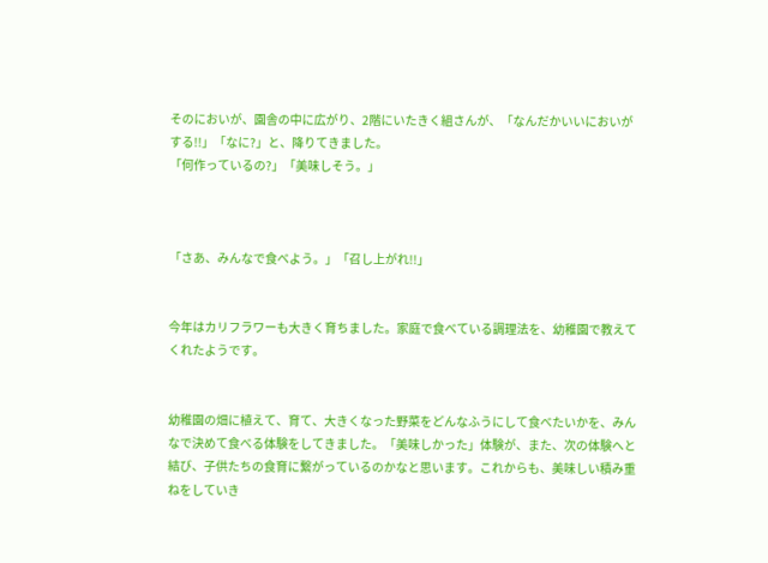そのにおいが、園舎の中に広がり、2階にいたきく組さんが、「なんだかいいにおいがする!!」「なに?」と、降りてきました。
「何作っているの?」「美味しそう。」



「さあ、みんなで食べよう。」「召し上がれ!!」


今年はカリフラワーも大きく育ちました。家庭で食べている調理法を、幼稚園で教えてくれたようです。


幼稚園の畑に植えて、育て、大きくなった野菜をどんなふうにして食べたいかを、みんなで決めて食べる体験をしてきました。「美味しかった」体験が、また、次の体験へと結び、子供たちの食育に繋がっているのかなと思います。これからも、美味しい積み重ねをしていき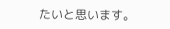たいと思います。